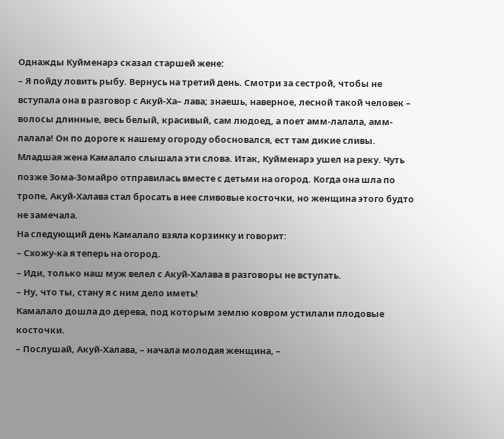Однажды Куйменарэ сказал старшей жене:
– Я пойду ловить рыбу. Вернусь на третий день. Смотри за сестрой, чтобы не вступала она в разговор с Акуй-Ха– лава; знаешь, наверное, лесной такой человек – волосы длинные, весь белый, красивый, сам людоед, а поет амм-лалала, амм-лалала! Он по дороге к нашему огороду обосновался, ест там дикие сливы.
Младшая жена Камалало слышала эти слова. Итак, Куйменарэ ушел на реку. Чуть позже Зома-3омайро отправилась вместе с детьми на огород. Когда она шла по тропе, Акуй-Халава стал бросать в нее сливовые косточки, но женщина этого будто не замечала.
На следующий день Камалало взяла корзинку и говорит:
– Схожу-ка я теперь на огород.
– Иди, только наш муж велел с Акуй-Халава в разговоры не вступать.
– Ну, что ты, стану я с ним дело иметь!
Камалало дошла до дерева, под которым землю ковром устилали плодовые косточки.
– Послушай, Акуй-Халава, – начала молодая женщина, –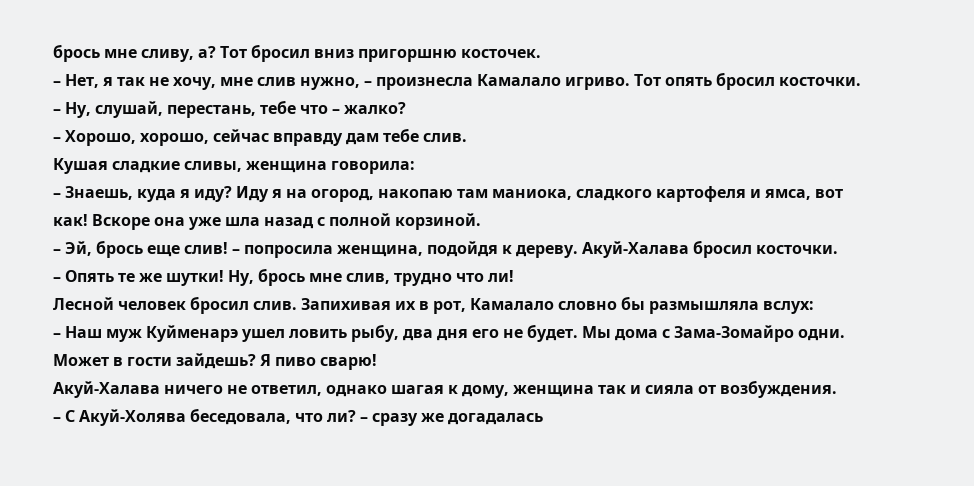брось мне сливу, а? Тот бросил вниз пригоршню косточек.
– Нет, я так не хочу, мне слив нужно, – произнесла Камалало игриво. Тот опять бросил косточки.
– Ну, слушай, перестань, тебе что – жалко?
– Хорошо, хорошо, сейчас вправду дам тебе слив.
Кушая сладкие сливы, женщина говорила:
– Знаешь, куда я иду? Иду я на огород, накопаю там маниока, сладкого картофеля и ямса, вот как! Вскоре она уже шла назад с полной корзиной.
– Эй, брось еще слив! – попросила женщина, подойдя к дереву. Акуй-Халава бросил косточки.
– Опять те же шутки! Ну, брось мне слив, трудно что ли!
Лесной человек бросил слив. Запихивая их в рот, Камалало словно бы размышляла вслух:
– Наш муж Куйменарэ ушел ловить рыбу, два дня его не будет. Мы дома с Зама-Зомайро одни. Может в гости зайдешь? Я пиво сварю!
Акуй-Халава ничего не ответил, однако шагая к дому, женщина так и сияла от возбуждения.
– С Акуй-Холява беседовала, что ли? – сразу же догадалась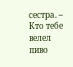сестра. – Кто тебе велел пиво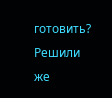готовить? Решили же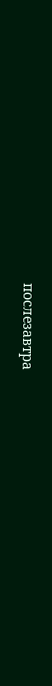послезавтра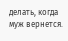делать, когда муж вернется.